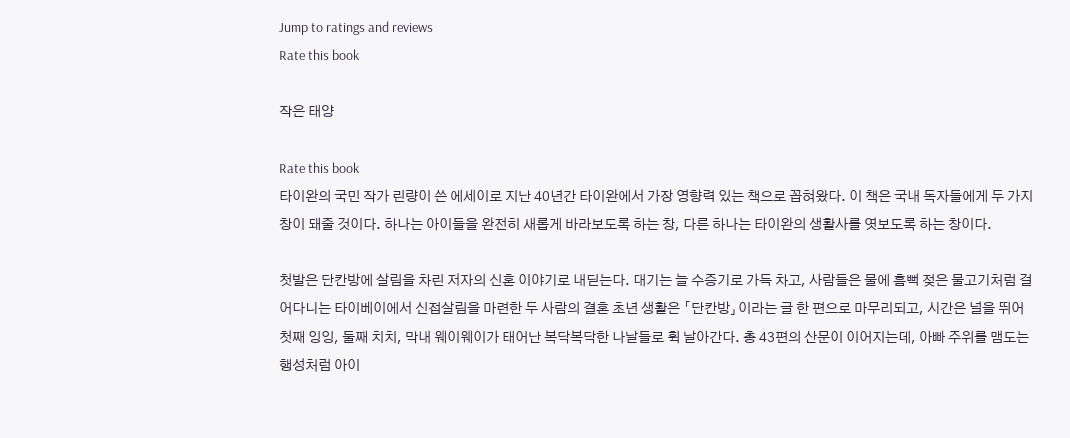Jump to ratings and reviews
Rate this book

작은 태양

Rate this book
타이완의 국민 작가 린량이 쓴 에세이로 지난 40년간 타이완에서 가장 영향력 있는 책으로 꼽혀왔다. 이 책은 국내 독자들에게 두 가지 창이 돼줄 것이다. 하나는 아이들을 완전히 새롭게 바라보도록 하는 창, 다른 하나는 타이완의 생활사를 엿보도록 하는 창이다.

첫발은 단칸방에 살림을 차린 저자의 신혼 이야기로 내딛는다. 대기는 늘 수증기로 가득 차고, 사람들은 물에 흠뻑 젖은 물고기처럼 걸어다니는 타이베이에서 신접살림을 마련한 두 사람의 결혼 초년 생활은 「단칸방」이라는 글 한 편으로 마무리되고, 시간은 널을 뛰어 첫째 잉잉, 둘째 치치, 막내 웨이웨이가 태어난 복닥복닥한 나날들로 휙 날아간다. 총 43편의 산문이 이어지는데, 아빠 주위를 맴도는 행성처럼 아이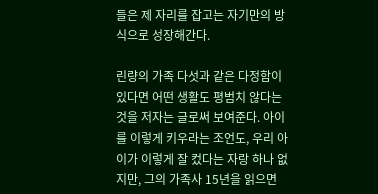들은 제 자리를 잡고는 자기만의 방식으로 성장해간다.

린량의 가족 다섯과 같은 다정함이 있다면 어떤 생활도 평범치 않다는 것을 저자는 글로써 보여준다. 아이를 이렇게 키우라는 조언도, 우리 아이가 이렇게 잘 컸다는 자랑 하나 없지만, 그의 가족사 15년을 읽으면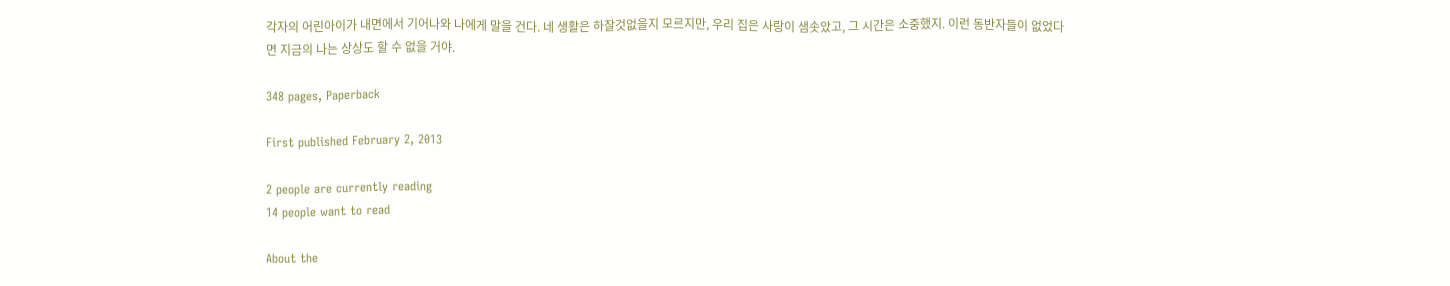각자의 어린아이가 내면에서 기어나와 나에게 말을 건다. 네 생활은 하잘것없을지 모르지만, 우리 집은 사랑이 샘솟았고, 그 시간은 소중했지. 이런 동반자들이 없었다면 지금의 나는 상상도 할 수 없을 거야.

348 pages, Paperback

First published February 2, 2013

2 people are currently reading
14 people want to read

About the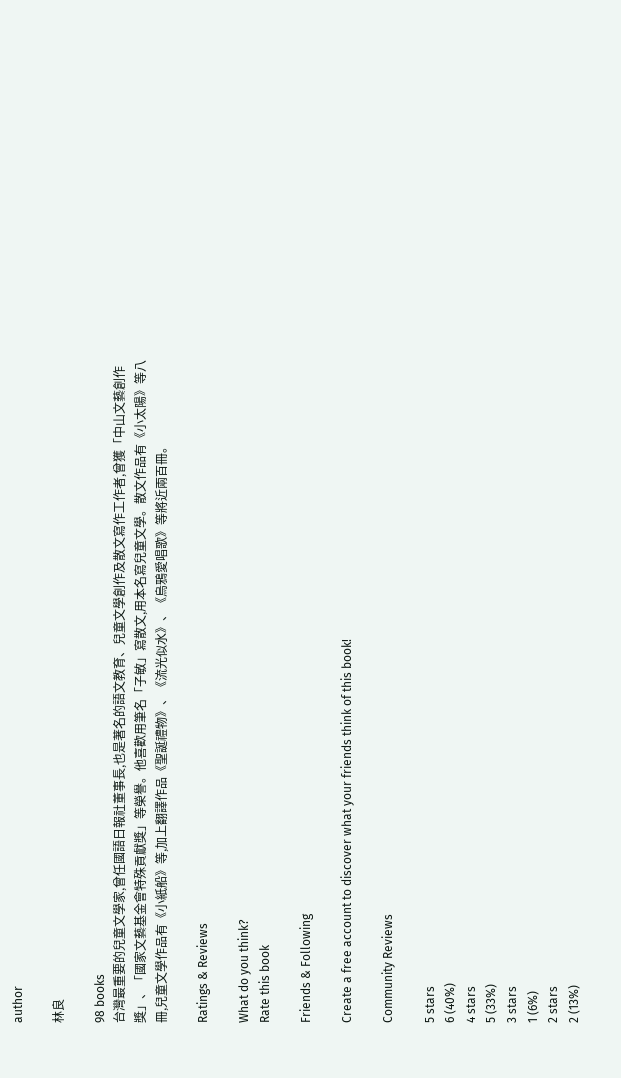author

林良

98 books
台灣最重要的兒童文學家,曾任國語日報社董事長,也是著名的語文教育、兒童文學創作及散文寫作工作者,曾獲「中山文藝創作獎」、「國家文藝基金會特殊貢獻獎」等榮譽。他喜歡用筆名「子敏」寫散文,用本名寫兒童文學。散文作品有《小太陽》等八冊,兒童文學作品有《小紙船》等,加上翻譯作品《聖誕禮物》、《流光似水》、《烏鴉愛唱歌》等將近兩百冊。

Ratings & Reviews

What do you think?
Rate this book

Friends & Following

Create a free account to discover what your friends think of this book!

Community Reviews

5 stars
6 (40%)
4 stars
5 (33%)
3 stars
1 (6%)
2 stars
2 (13%)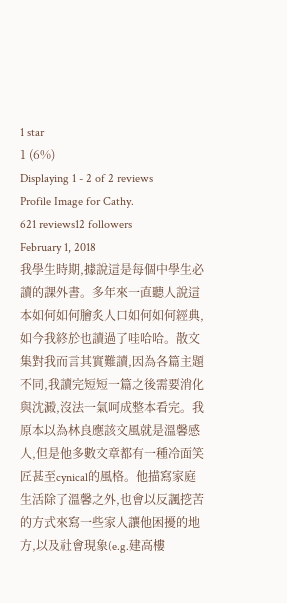1 star
1 (6%)
Displaying 1 - 2 of 2 reviews
Profile Image for Cathy.
621 reviews12 followers
February 1, 2018
我學生時期,據說這是每個中學生必讀的課外書。多年來一直聽人說這本如何如何膾炙人口如何如何經典,如今我終於也讀過了哇哈哈。散文集對我而言其實難讀,因為各篇主題不同,我讀完短短一篇之後需要消化與沈澱,沒法一氣呵成整本看完。我原本以為林良應該文風就是溫馨感人,但是他多數文章都有一種冷面笑匠甚至cynical的風格。他描寫家庭生活除了溫馨之外,也會以反諷挖苦的方式來寫一些家人讓他困擾的地方,以及社會現象(e.g.建高樓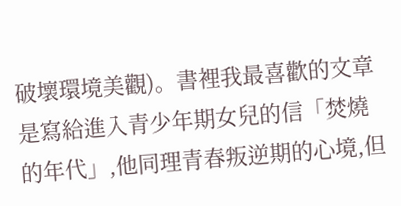破壞環境美觀)。書裡我最喜歡的文章是寫給進入青少年期女兒的信「焚燒的年代」,他同理青春叛逆期的心境,但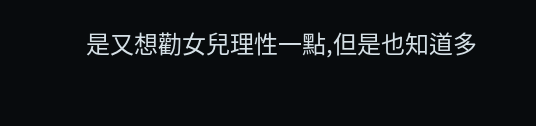是又想勸女兒理性一點,但是也知道多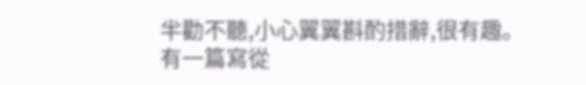半勸不聽,小心翼翼斟酌措辭,很有趣。有一篇寫從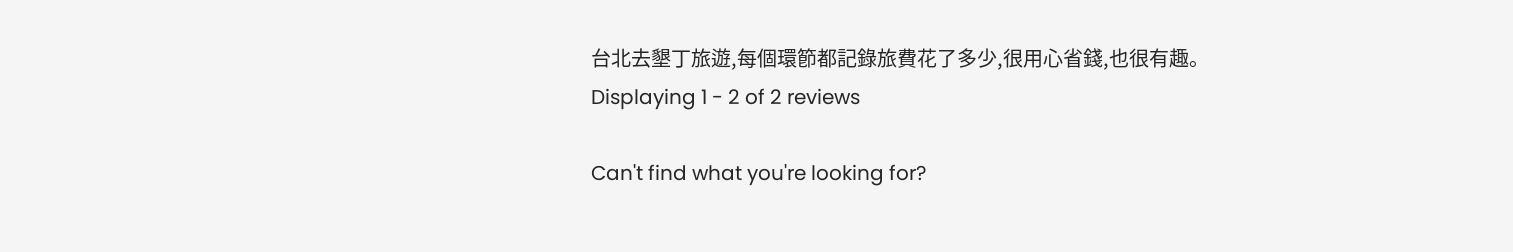台北去墾丁旅遊,每個環節都記錄旅費花了多少,很用心省錢,也很有趣。
Displaying 1 - 2 of 2 reviews

Can't find what you're looking for?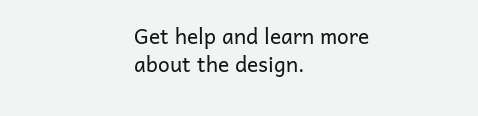Get help and learn more about the design.